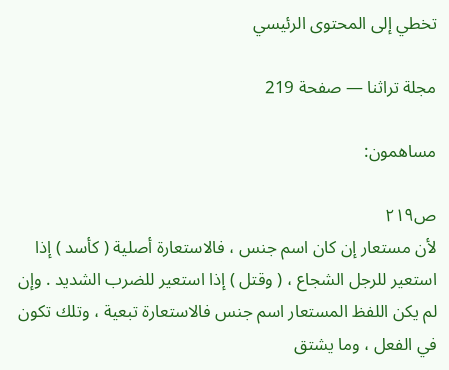تخطي إلى المحتوى الرئيسي

مجلة تراثنا — صفحة 219

مساهمون:

ص٢١٩
لأن مستعار إن كان اسم جنس ، فالاستعارة أصلية ( كأسد ) إذا استعير للرجل الشجاع ، ( وقتل ) إذا استعير للضرب الشديد . وإن لم يكن اللفظ المستعار اسم جنس فالاستعارة تبعية ، وتلك تكون في الفعل ، وما يشتق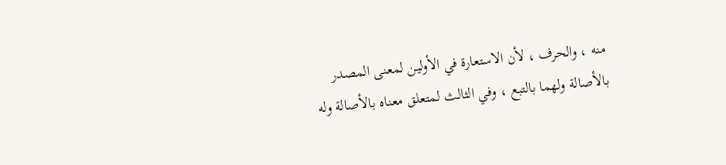منه ، والحرف ، لأن الاستعارة في الأولين لمعنى المصدر بالأصالة ولهما بالتبع ، وفي الثالث لمتعلق معناه بالأصالة وله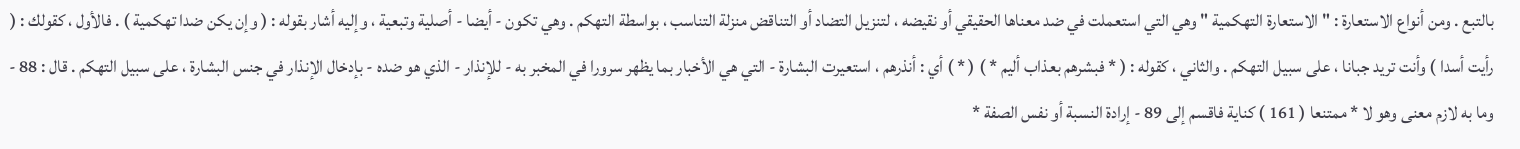بالتبع . ومن أنواع الاستعارة : " الاستعارة التهكمية " وهي التي استعملت في ضد معناها الحقيقي أو نقيضه ، لتنزيل التضاد أو التناقض منزلة التناسب ، بواسطة التهكم . وهي تكون - أيضا - أصلية وتبعية ، وإليه أشار بقوله : ( وإن يكن ضدا تهكمية ) . فالأول ، كقولك : ( رأيت أسدا ) وأنت تريد جبانا ، على سبيل التهكم . والثاني ، كقوله : ( * فبشرهم بعذاب أليم * ) ( * ) أي : أنذرهم ، استعيرت البشارة - التي هي الأخبار بما يظهر سرورا في المخبر به - للإنذار - الذي هو ضده - بإدخال الإنذار في جنس البشارة ، على سبيل التهكم . قال : 88 - وما به لازم معنى وهو لا * ممتنعا ( 161 ) كناية فاقسم إلى 89 - إرادة النسبة أو نفس الصفة *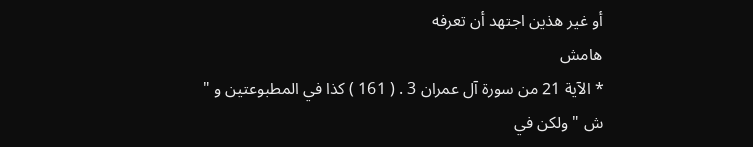أو غير هذين اجتهد أن تعرفه
هامش
* الآية 21 من سورة آل عمران 3 . ( 161 ) كذا في المطبوعتين و " ش " ولكن في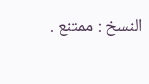النسخ : ممتنع .